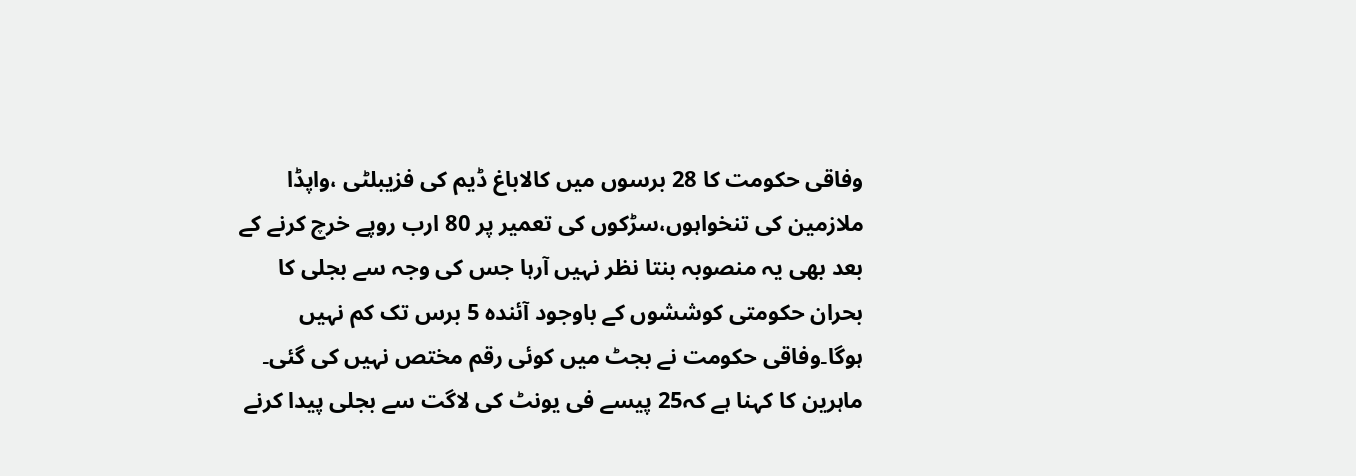وفاقی حکومت کا 28 برسوں میں کالاباغ ڈیم کی فزیبلٹی ،واپڈا ملازمین کی تنخواہوں،سڑکوں کی تعمیر پر 80 ارب روپے خرچ کرنے کے بعد بھی یہ منصوبہ بنتا نظر نہیں آرہا جس کی وجہ سے بجلی کا بحران حکومتی کوششوں کے باوجود آئندہ 5 برس تک کم نہیں ہوگا۔وفاقی حکومت نے بجٹ میں کوئی رقم مختص نہیں کی گئی۔ ماہرین کا کہنا ہے کہ25 پیسے فی یونٹ کی لاگت سے بجلی پیدا کرنے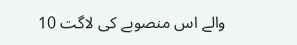والے اس منصوبے کی لاگت 10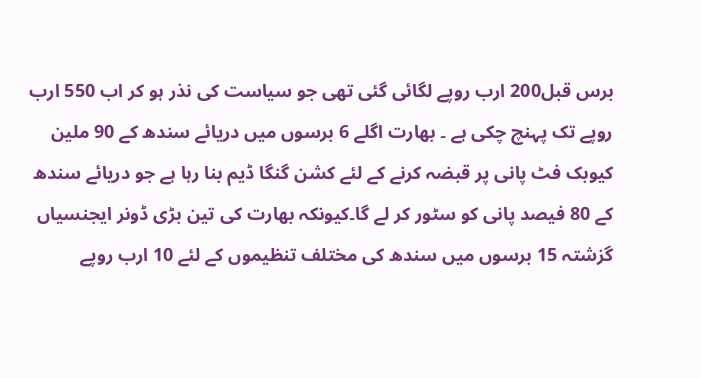برس قبل200 ارب روپے لگائی گئی تھی جو سیاست کی نذر ہو کر اب 550 ارب روپے تک پہنچ چکی ہے ۔ بھارت اگلے 6 برسوں میں دریائے سندھ کے 90 ملین کیوبک فٹ پانی پر قبضہ کرنے کے لئے کشن گنگا ڈیم بنا رہا ہے جو دریائے سندھ کے 80 فیصد پانی کو سٹور کر لے گا۔کیونکہ بھارت کی تین بڑی ڈونر ایجنسیاں گزشتہ 15 برسوں میں سندھ کی مختلف تنظیموں کے لئے 10 ارب روپے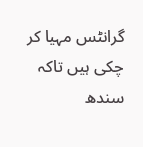گرانٹس مہیا کر چکی ہیں تاکہ سندھ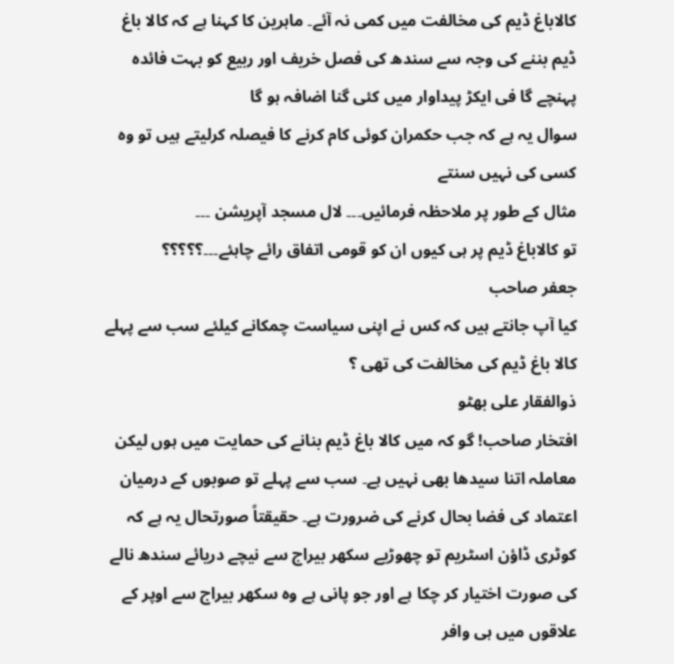کالاباغ ڈیم کی مخالفت میں کمی نہ آئے۔ ماہرین کا کہنا ہے کہ کالا باغ ڈیم بننے کی وجہ سے سندھ کی فصل خریف اور ربیع کو بہت فائدہ پہنچے گا فی ایکڑ پیداوار میں کئی گنا اضافہ ہو گا
سوال یہ ہے کہ جب حکمران کوئی کام کرنے کا فیصلہ کرلیتے ہیں تو وہ کسی کی نہیں سنتے
مثال کے طور پر ملاحظہ فرمائیں۔۔۔ لال مسجد آپریشن ۔۔۔
تو کالاباغ ڈیم پر ہی کیوں ان کو قومی اتفاق رائے چاہئے۔۔۔؟؟؟؟؟
جعفر صاحب
کیا آپ جانتے ہیں کہ کس نے اپنی سیاست چمکانے کیلئے سب سے پہلے کالا باغ ڈیم کی مخالفت کی تھی ؟
ذوالفقار علی بھٹو
افتخار صاحب! گو کہ میں کالا باغ ڈیم بنانے کی حمایت میں ہوں لیکن معاملہ اتنا سیدھا بھی نہیں ہے۔ سب سے پہلے تو صوبوں کے درمیان اعتماد کی فضا بحال کرنے کی ضرورت ہے۔ حقیقتاً صورتحال یہ ہے کہ کوٹری ڈاؤن اسٹریم تو چھوڑیے سکھر بیراج سے نیچے دریائے سندھ نالے کی صورت اختیار کر چکا ہے اور جو پانی ہے وہ سکھر بیراج سے اوپر کے علاقوں میں ہی وافر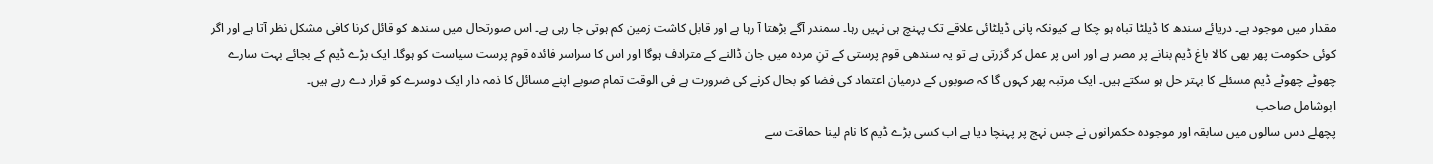مقدار میں موجود ہے۔ دریائے سندھ کا ڈیلٹا تباہ ہو چکا ہے کیونکہ پانی ڈيلٹائی علاقے تک پہنچ ہی نہیں رہا۔ سمندر آگے بڑھتا آ رہا ہے اور قابل کاشت زمین کم ہوتی جا رہی ہے۔ اس صورتحال میں سندھ کو قائل کرنا کافی مشکل نظر آتا ہے اور اگر کوئی حکومت پھر بھی کالا باغ ڈیم بنانے پر مصر ہے اور اس پر عمل کر گزرتی ہے تو یہ سندھی قوم پرستی کے تنِ مردہ میں جان ڈالنے کے مترادف ہوگا اور اس کا سراسر فائدہ قوم پرست سیاست کو ہوگا۔ ایک بڑے ڈیم کے بجائے بہت سارے چھوٹے چھوٹے ڈیم مسئلے کا بہتر حل ہو سکتے ہیں۔ ایک مرتبہ پھر کہوں گا کہ صوبوں کے درمیان اعتماد کی فضا کو بحال کرنے کی ضرورت ہے فی الوقت تمام صوبے اپنے مسائل کا ذمہ دار ایک دوسرے کو قرار دے رہے ہیں۔
ابوشامل صاحب
پچھلے دس سالوں میں سابقہ اور موجودہ حکمرانوں نے جس نہج پر پہنچا دیا ہے اب کسی بڑے ڈیم کا نام لینا حماقت سے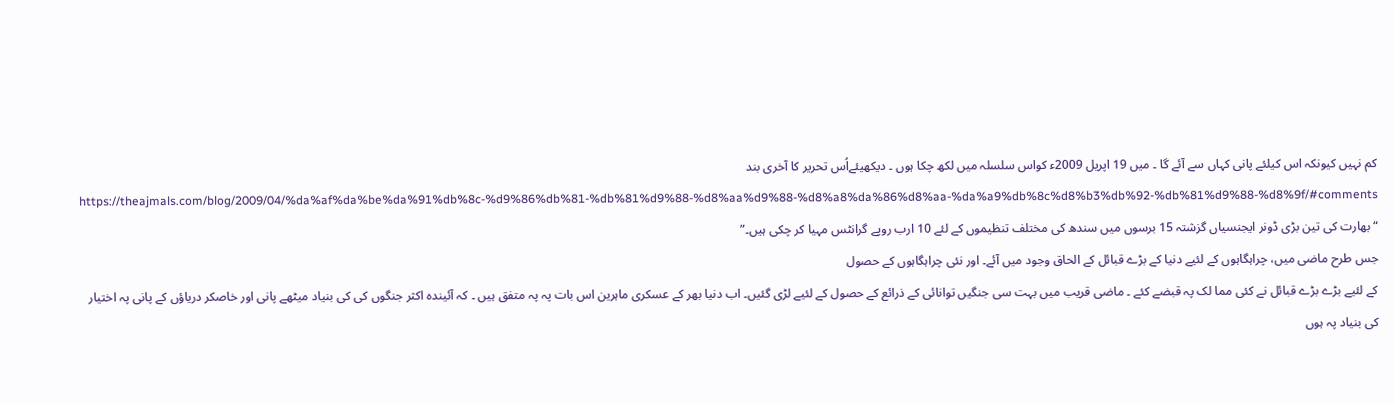کم نہیں کیونکہ اس کیلئے پانی کہاں سے آئے گا ۔ میں 19 اپریل 2009ء کواس سلسلہ میں لکھ چکا ہوں ۔ ديکھیئےاُس تحریر کا آخری بند
https://theajmals.com/blog/2009/04/%da%af%da%be%da%91%db%8c-%d9%86%db%81-%db%81%d9%88-%d8%aa%d9%88-%d8%a8%da%86%d8%aa-%da%a9%db%8c%d8%b3%db%92-%db%81%d9%88-%d8%9f/#comments
“بھارت کی تین بڑی ڈونر ایجنسیاں گزشتہ 15 برسوں میں سندھ کی مختلف تنظیموں کے لئے 10 ارب روپے گرانٹس مہیا کر چکی ہیں۔”
جس طرح ماضی میں، چراہگاہوں کے لئیے دنیا کے بڑے قبائل کے الحاق وجود میں آئے۔ اور نئی چراہگاہوں کے حصول
کے لئیے بڑے بڑے قبائل نے کئی مما لک پہ قبضے کئے ۔ ماضی قریب میں بہت سی جنگیں توانائی کے ذرائع کے حصول کے لئیے لڑی گئیں۔ اب دنیا بھر کے عسکری ماہرین اس بات پہ پہ متفق ہیں ۔ کہ آئیندہ اکثر جنگوں کی کی بنیاد میٹھے پانی اور خاصکر دریاؤں کے پانی پہ اختیار کی بنیاد پہ ہوں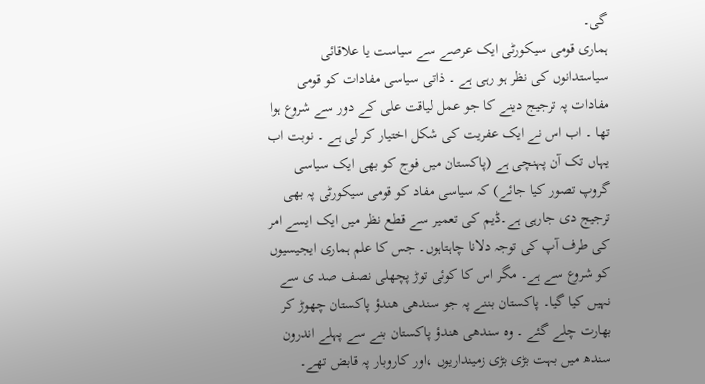گی۔
ہماری قومی سیکورٹی ایک عرصے سے سیاست یا علاقائی سیاستدانوں کی نظر ہو رہی ہے ۔ ذاتی سیاسی مفادات کو قومی مفادات پہ ترجیج دینے کا جو عمل لیاقت علی کے دور سے شروع ہوا تھا ۔ اب اس نے ایک عفریت کی شکل اختیار کر لی ہے ۔ نوبت اب یہاں تک آن پہنچی ہے (پاکستان میں فوج کو بھی ایک سیاسی گروپ تصور کیا جائے) کہ سیاسی مفاد کو قومی سیکورٹی پہ بھی ترجیج دی جارہی ہے۔ڈیم کی تعمیر سے قطع نظر میں ایک ایسے امر کی طرف آپ کی توجہ دلانا چاہتاہوں۔ جس کا علم ہماری ایجیسیوں کو شروع سے ہے۔ مگر اس کا کوئی توڑ پچھلی نصف صد ی سے نہیں کیا گیا۔ پاکستان بننے پہ جو سندھی ھندؤ پاکستان چھوڑ کر بھارت چلے گئے ۔ وہ سندھی ھندؤ پاکستان بنے سے پہلے اندرون سندھ میں بہت بڑی بڑی زمینداریوں ،اور کاروبار پہ قابض تھے۔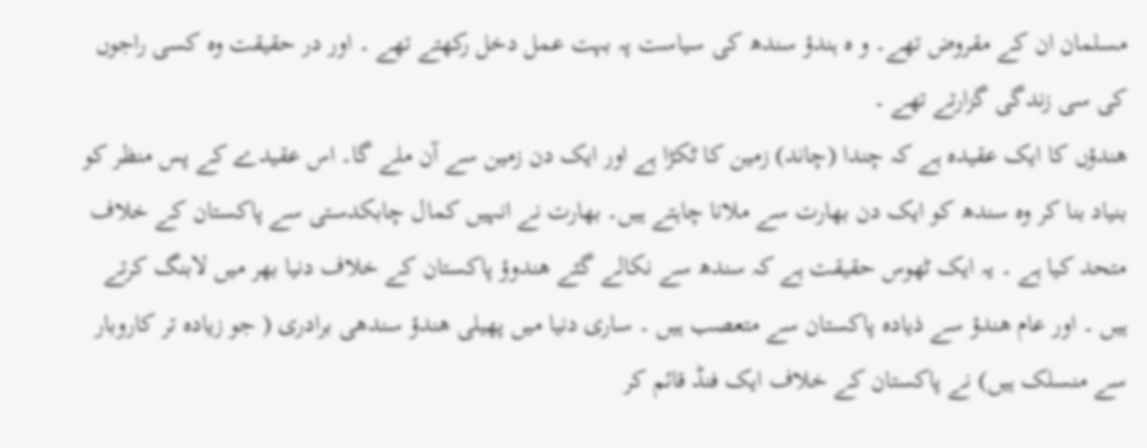مسلمان ان کے مقروض تھے۔ و ہ ہندؤ سندھ کی سیاست پہ بہت عمل دخل رکھتے تھے ۔ اور در حقیقت وہ کسی راجوں کی سی زندگی گزارتے تھے ۔
ھندؤں کا ایک عقیدہ ہے کہ چندا (چاند) زمین کا ٹکڑا ہے اور ایک دن زمین سے آن ملے گا۔ اس عقیدے کے پس منظر کو بنیاد بنا کر وہ سندھ کو ایک دن بھارت سے ملانا چاہتے ہیں۔ بھارت نے انہیں کمال چابکدستی سے پاکستان کے خلاف متحد کیا ہے ۔ یہ ایک ٹھوس حقیقت ہے کہ سندھ سے نکالے گئے ھندوؤ پاکستان کے خلاف دنیا بھر میں لابنگ کرتے ہیں ۔ اور عام ھندؤ سے ذیادہ پاکستان سے متعصب ہیں ۔ ساری دنیا میں پھیلی ھندؤ سندھی برادری ( جو زیادہ تر کاروبار سے منسلک ہیں) نے پاکستان کے خلاف ایک فنڈ قائم کر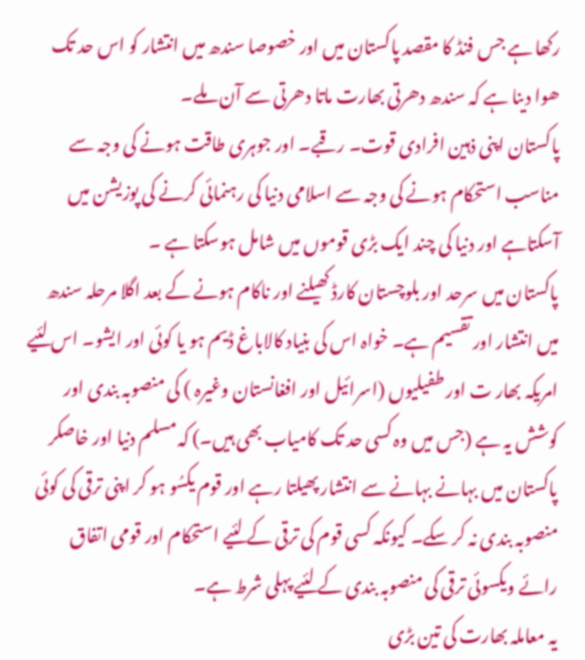رکھا ہے جس فنڈ کا مقصد پاکستان میں اور خصوصا سندھ میں انتشار کو اس حد تک ھوا دینا ہے کہ سندھ دھرتی بھارت ماتا دھرتی سے آن ملے۔
پاکستان اپنی ذہین افرادی قوت۔ رقبے۔ اور جوہری طاقت ہونے کی وجہ سے مناسب استحکام ہونے کی وجہ سے اسلامی دنیا کی رہنمائی کرنے کی پوزیشن میں آسکتاہے اور دنیا کی چند ایک بڑی قوموں میں شامل ہوسکتا ہے ۔
پاکستان میں سرحد اور بلوچستان کارڈ کھیلنے اور ناکام ہونے کے بعد اگلا مرحلہ سندھ میں انتشار اور تقسیم ہے۔ خواہ اس کی بنیاد کالاباغ ڈیم ہو یا کوئی اور ایشو۔ اس لئیے امریکہ بھار ت اور طفیلیوں (اسرائیل اور افغانستان وغیرہ ) کی منصوبہ بندی اور کوشش یہ ہے (جس میں وہ کسی حد تک کامیاب بھی ہیں۔) کہ مسلم دنیا اور خاصکر پاکستان میں بہانے بہانے سے انتشار پھیلتا رہے اور قوم یکسُو ہو کر اپنی ترقی کی کوئی منصوبہ بندی نہ کر سکے۔ کیونکہ کسی قوم کی ترقی کے لئیے استحکام اور قومی اتفاق رائے ویکسوئی ترقی کی منصوبہ بندی کے لئیے پہلی شرط ہے۔
یہ معاملہ بھارت کی تین بڑی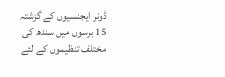ڈونر ایجنسیوں کے گزشتہ 15 برسوں میں سندھ کی مختلف تنظیموں کے لئے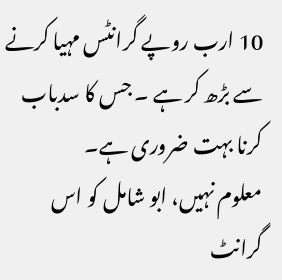10 ارب روپے گرانٹس مہیا کرنے سے بڑھ کر ہے ۔ جس کا سدباب کرنا بہت ضروری ہے۔
معلوم نہیں، ابو شامل کو اس گرانٹ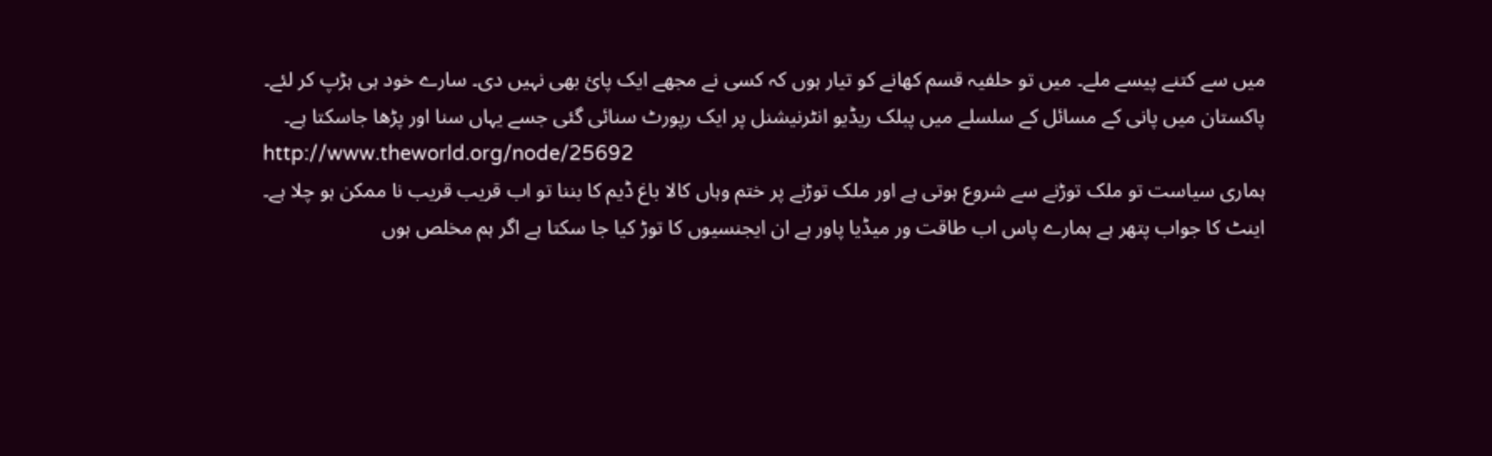میں سے کتنے پیسے ملے۔ میں تو حلفیہ قسم کھانے کو تیار ہوں کہ کسی نے مجھے ایک پائ بھی نہیں دی۔ سارے خود ہی ہڑپ کر لئے۔
پاکستان میں پانی کے مسائل کے سلسلے میں پبلک ریڈیو انٹرنیشنل پر ایک رپورٹ سنائی گئی جسے یہاں سنا اور پڑھا جاسکتا ہے۔
http://www.theworld.org/node/25692
ہماری سیاست تو ملک توڑنے سے شروع ہوتی ہے اور ملک توڑنے پر ختم وہاں کالا باغ ڈیم کا بننا تو اب قریب قریب نا ممکن ہو چلا ہے۔
اینٹ کا جواب پتھر ہے ہمارے پاس اب طاقت ور میڈیا پاور ہے ان ایجنسیوں کا توڑ کیا جا سکتا ہے اگر ہم مخلص ہوں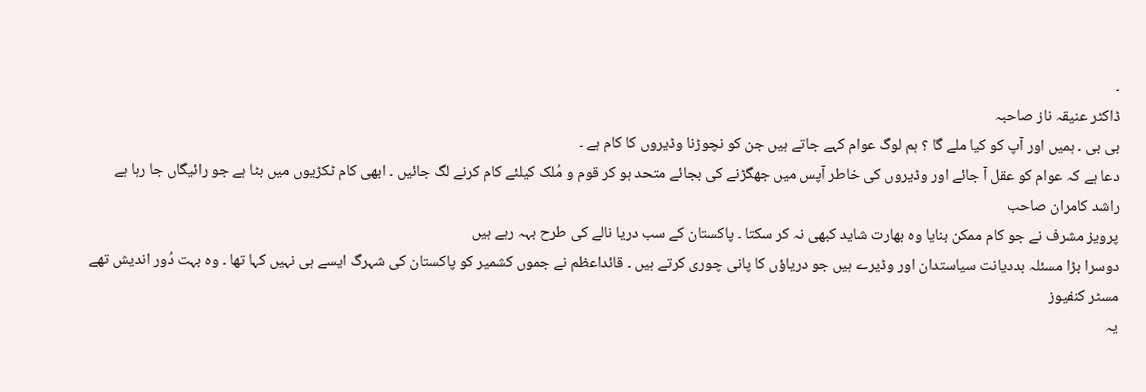۔
ڈاکٹر عنیقہ ناز صاحبہ
بی بی ۔ ہمیں اور آپ کو کیا ملے گا ؟ ہم لوگ عوام کہے جاتے ہیں جن کو نچوڑنا وڈیروں کا کام ہے ۔
دعا ہے کہ عوام کو عقل آ جائے اور وڈیروں کی خاطر آپس میں جھگڑنے کی بجائے متحد ہو کر قوم و مُلک کیلئے کام کرنے لگ جائیں ۔ ابھی کام ٹکڑیوں میں بٹا ہے جو رائیگاں جا رہا ہے
راشد کامران صاحب
پرويز مشرف نے جو کام ممکن بنایا وہ بھارت شاید کبھی نہ کر سکتا ۔ پاکستان کے سب دریا نالے کی طرح بہہ رہے ہیں
دوسرا بڑا مسئلہ بددیانت سیاستدان اور وڈیرے ہیں جو دریاؤں کا پانی چوری کرتے ہیں ۔ قائداعظم نے جموں کشمیر کو پاکستان کی شہرگ ایسے ہی نہیں کہا تھا ۔ وہ بہت دُور اندیش تھے
مسٹر کنفیوز
یہ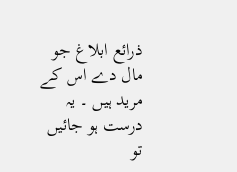ذرائع ابلاغ جو مال دے اس کے مرید ہیں ۔ یہ درست ہو جائیں تو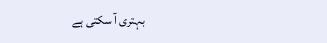بہتری آ سکتی ہے